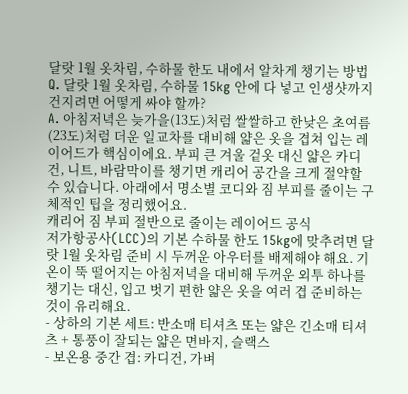달랏 1월 옷차림, 수하물 한도 내에서 알차게 챙기는 방법
Q. 달랏 1월 옷차림, 수하물 15kg 안에 다 넣고 인생샷까지 건지려면 어떻게 싸야 할까?
A. 아침저녁은 늦가을(13도)처럼 쌀쌀하고 한낮은 초여름(23도)처럼 더운 일교차를 대비해 얇은 옷을 겹쳐 입는 레이어드가 핵심이에요. 부피 큰 겨울 겉옷 대신 얇은 카디건, 니트, 바람막이를 챙기면 캐리어 공간을 크게 절약할 수 있습니다. 아래에서 명소별 코디와 짐 부피를 줄이는 구체적인 팁을 정리했어요.
캐리어 짐 부피 절반으로 줄이는 레이어드 공식
저가항공사(LCC)의 기본 수하물 한도 15kg에 맞추려면 달랏 1월 옷차림 준비 시 두꺼운 아우터를 배제해야 해요. 기온이 뚝 떨어지는 아침저녁을 대비해 두꺼운 외투 하나를 챙기는 대신, 입고 벗기 편한 얇은 옷을 여러 겹 준비하는 것이 유리해요.
- 상하의 기본 세트: 반소매 티셔츠 또는 얇은 긴소매 티셔츠 + 통풍이 잘되는 얇은 면바지, 슬랙스
- 보온용 중간 겹: 카디건, 가벼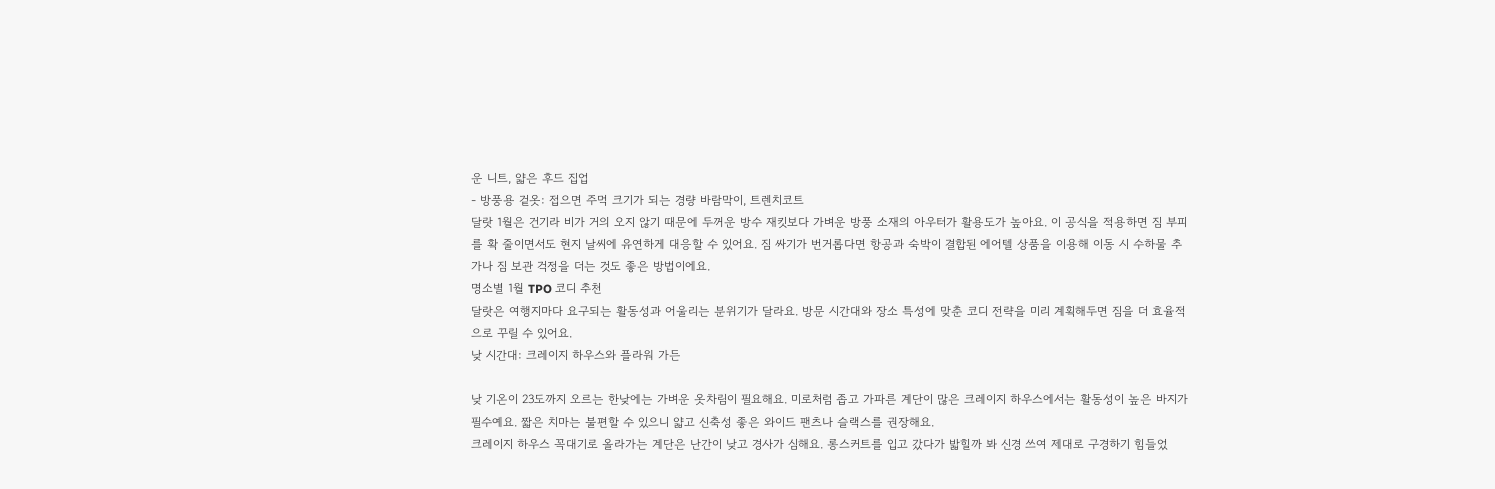운 니트, 얇은 후드 집업
- 방풍용 겉옷: 접으면 주먹 크기가 되는 경량 바람막이, 트렌치코트
달랏 1월은 건기라 비가 거의 오지 않기 때문에 두꺼운 방수 재킷보다 가벼운 방풍 소재의 아우터가 활용도가 높아요. 이 공식을 적용하면 짐 부피를 확 줄이면서도 현지 날씨에 유연하게 대응할 수 있어요. 짐 싸기가 번거롭다면 항공과 숙박이 결합된 에어텔 상품을 이용해 이동 시 수하물 추가나 짐 보관 걱정을 더는 것도 좋은 방법이에요.
명소별 1월 TPO 코디 추천
달랏은 여행지마다 요구되는 활동성과 어울리는 분위기가 달라요. 방문 시간대와 장소 특성에 맞춘 코디 전략을 미리 계획해두면 짐을 더 효율적으로 꾸릴 수 있어요.
낮 시간대: 크레이지 하우스와 플라워 가든

낮 기온이 23도까지 오르는 한낮에는 가벼운 옷차림이 필요해요. 미로처럼 좁고 가파른 계단이 많은 크레이지 하우스에서는 활동성이 높은 바지가 필수예요. 짧은 치마는 불편할 수 있으니 얇고 신축성 좋은 와이드 팬츠나 슬랙스를 권장해요.
크레이지 하우스 꼭대기로 올라가는 계단은 난간이 낮고 경사가 심해요. 롱스커트를 입고 갔다가 밟힐까 봐 신경 쓰여 제대로 구경하기 힘들었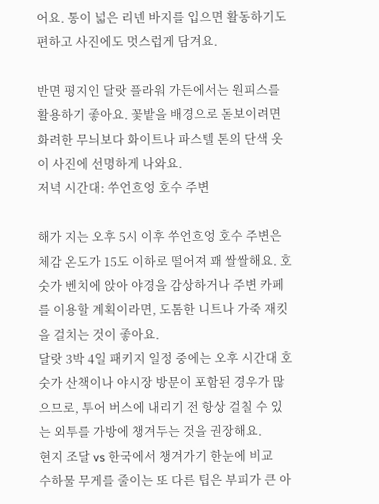어요. 통이 넓은 리넨 바지를 입으면 활동하기도 편하고 사진에도 멋스럽게 담겨요.

반면 평지인 달랏 플라워 가든에서는 원피스를 활용하기 좋아요. 꽃밭을 배경으로 돋보이려면 화려한 무늬보다 화이트나 파스텔 톤의 단색 옷이 사진에 선명하게 나와요.
저녁 시간대: 쑤언흐엉 호수 주변

해가 지는 오후 5시 이후 쑤언흐엉 호수 주변은 체감 온도가 15도 이하로 떨어져 꽤 쌀쌀해요. 호숫가 벤치에 앉아 야경을 감상하거나 주변 카페를 이용할 계획이라면, 도톰한 니트나 가죽 재킷을 걸치는 것이 좋아요.
달랏 3박 4일 패키지 일정 중에는 오후 시간대 호숫가 산책이나 야시장 방문이 포함된 경우가 많으므로, 투어 버스에 내리기 전 항상 걸칠 수 있는 외투를 가방에 챙겨두는 것을 권장해요.
현지 조달 vs 한국에서 챙겨가기 한눈에 비교
수하물 무게를 줄이는 또 다른 팁은 부피가 큰 아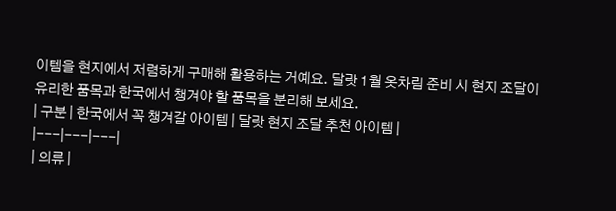이템을 현지에서 저렴하게 구매해 활용하는 거예요. 달랏 1월 옷차림 준비 시 현지 조달이 유리한 품목과 한국에서 챙겨야 할 품목을 분리해 보세요.
| 구분 | 한국에서 꼭 챙겨갈 아이템 | 달랏 현지 조달 추천 아이템 |
|---|---|---|
| 의류 |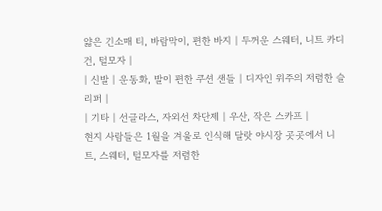얇은 긴소매 티, 바람막이, 편한 바지 | 두꺼운 스웨터, 니트 카디건, 털모자 |
| 신발 | 운동화, 발이 편한 쿠션 샌들 | 디자인 위주의 저렴한 슬리퍼 |
| 기타 | 선글라스, 자외선 차단제 | 우산, 작은 스카프 |
현지 사람들은 1월을 겨울로 인식해 달랏 야시장 곳곳에서 니트, 스웨터, 털모자를 저렴한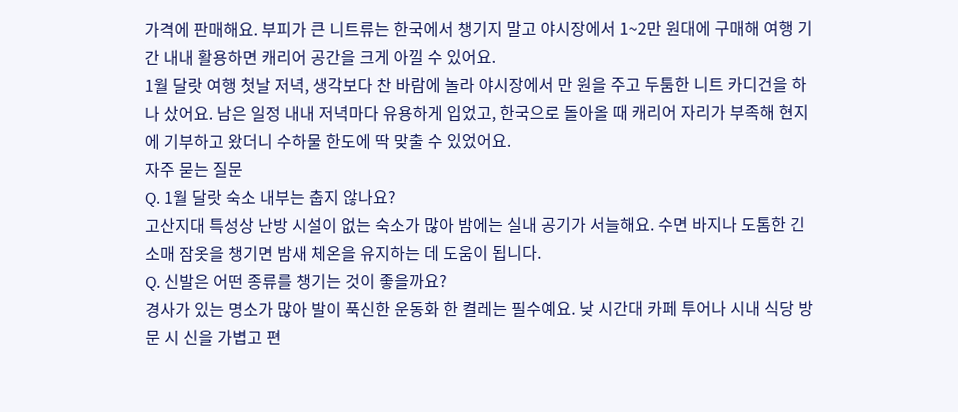가격에 판매해요. 부피가 큰 니트류는 한국에서 챙기지 말고 야시장에서 1~2만 원대에 구매해 여행 기간 내내 활용하면 캐리어 공간을 크게 아낄 수 있어요.
1월 달랏 여행 첫날 저녁, 생각보다 찬 바람에 놀라 야시장에서 만 원을 주고 두툼한 니트 카디건을 하나 샀어요. 남은 일정 내내 저녁마다 유용하게 입었고, 한국으로 돌아올 때 캐리어 자리가 부족해 현지에 기부하고 왔더니 수하물 한도에 딱 맞출 수 있었어요.
자주 묻는 질문
Q. 1월 달랏 숙소 내부는 춥지 않나요?
고산지대 특성상 난방 시설이 없는 숙소가 많아 밤에는 실내 공기가 서늘해요. 수면 바지나 도톰한 긴소매 잠옷을 챙기면 밤새 체온을 유지하는 데 도움이 됩니다.
Q. 신발은 어떤 종류를 챙기는 것이 좋을까요?
경사가 있는 명소가 많아 발이 푹신한 운동화 한 켤레는 필수예요. 낮 시간대 카페 투어나 시내 식당 방문 시 신을 가볍고 편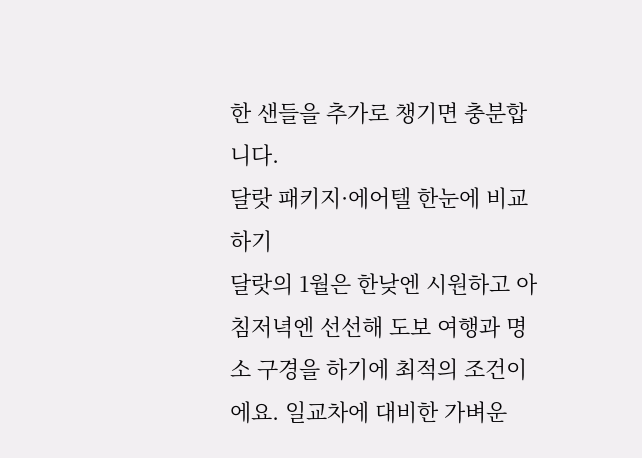한 샌들을 추가로 챙기면 충분합니다.
달랏 패키지·에어텔 한눈에 비교하기
달랏의 1월은 한낮엔 시원하고 아침저녁엔 선선해 도보 여행과 명소 구경을 하기에 최적의 조건이에요. 일교차에 대비한 가벼운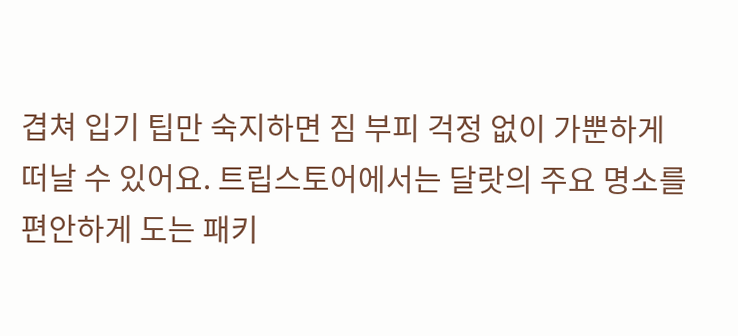겹쳐 입기 팁만 숙지하면 짐 부피 걱정 없이 가뿐하게 떠날 수 있어요. 트립스토어에서는 달랏의 주요 명소를 편안하게 도는 패키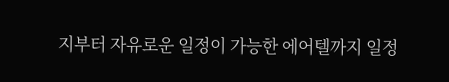지부터 자유로운 일정이 가능한 에어텔까지 일정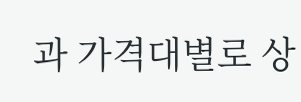과 가격대별로 상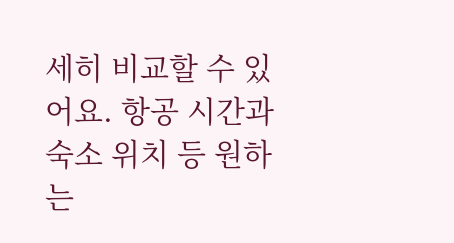세히 비교할 수 있어요. 항공 시간과 숙소 위치 등 원하는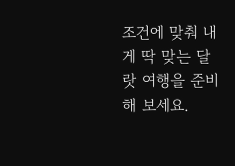조건에 맞춰 내게 딱 맞는 달랏 여행을 준비해 보세요.